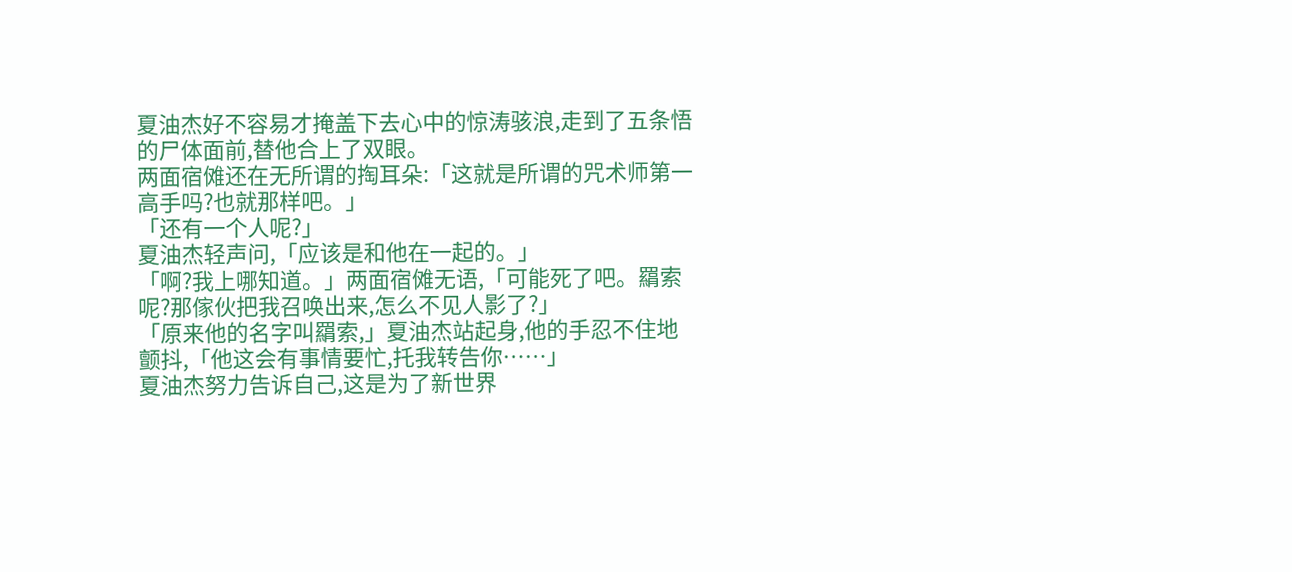夏油杰好不容易才掩盖下去心中的惊涛骇浪,走到了五条悟的尸体面前,替他合上了双眼。
两面宿傩还在无所谓的掏耳朵:「这就是所谓的咒术师第一高手吗?也就那样吧。」
「还有一个人呢?」
夏油杰轻声问,「应该是和他在一起的。」
「啊?我上哪知道。」两面宿傩无语,「可能死了吧。羂索呢?那傢伙把我召唤出来,怎么不见人影了?」
「原来他的名字叫羂索,」夏油杰站起身,他的手忍不住地颤抖,「他这会有事情要忙,托我转告你……」
夏油杰努力告诉自己,这是为了新世界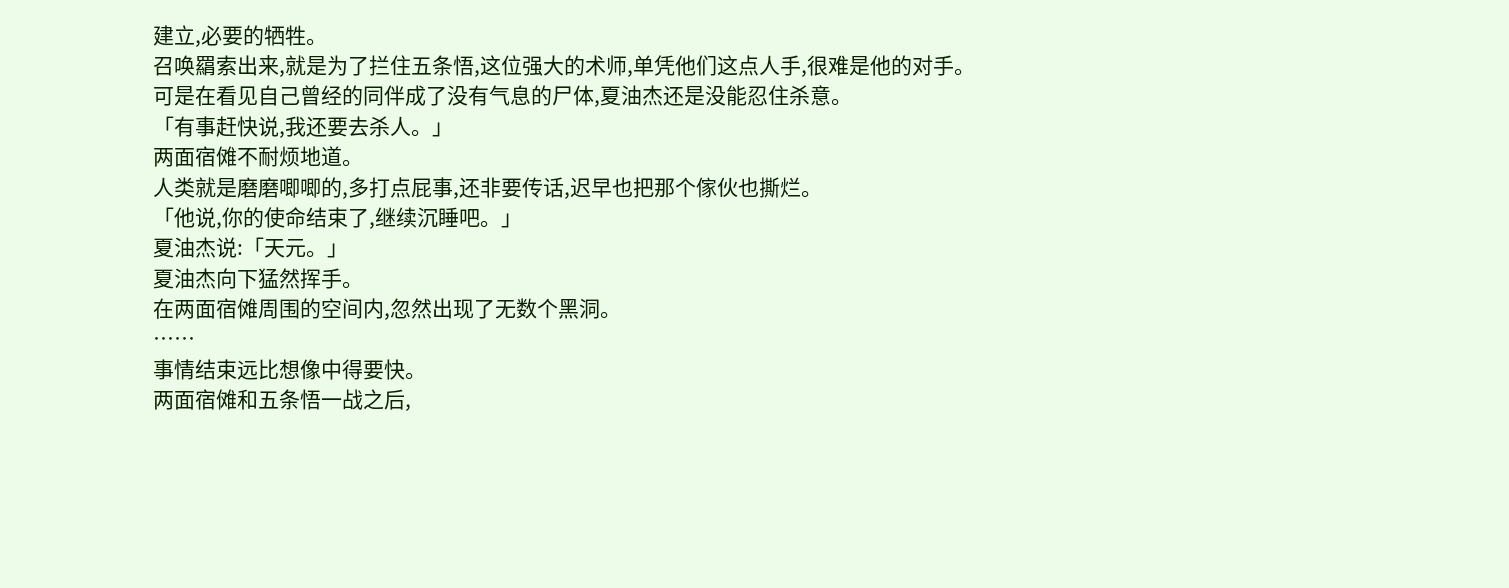建立,必要的牺牲。
召唤羂索出来,就是为了拦住五条悟,这位强大的术师,单凭他们这点人手,很难是他的对手。
可是在看见自己曾经的同伴成了没有气息的尸体,夏油杰还是没能忍住杀意。
「有事赶快说,我还要去杀人。」
两面宿傩不耐烦地道。
人类就是磨磨唧唧的,多打点屁事,还非要传话,迟早也把那个傢伙也撕烂。
「他说,你的使命结束了,继续沉睡吧。」
夏油杰说:「天元。」
夏油杰向下猛然挥手。
在两面宿傩周围的空间内,忽然出现了无数个黑洞。
……
事情结束远比想像中得要快。
两面宿傩和五条悟一战之后,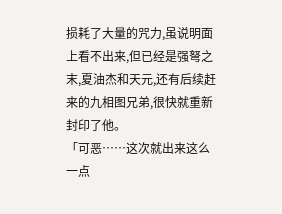损耗了大量的咒力,虽说明面上看不出来,但已经是强弩之末,夏油杰和天元,还有后续赶来的九相图兄弟,很快就重新封印了他。
「可恶……这次就出来这么一点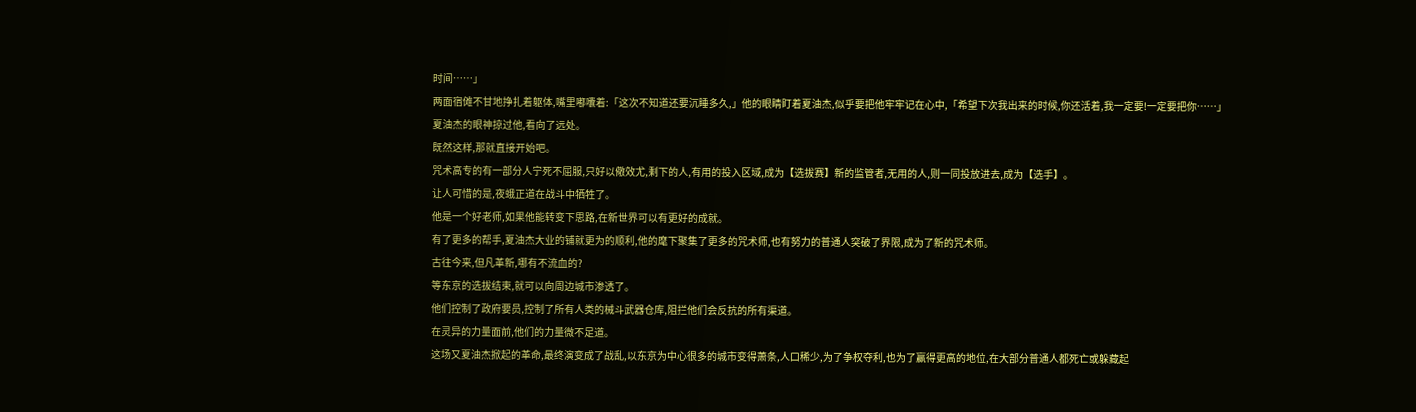时间……」
两面宿傩不甘地挣扎着躯体,嘴里嘟囔着:「这次不知道还要沉睡多久,」他的眼睛盯着夏油杰,似乎要把他牢牢记在心中,「希望下次我出来的时候,你还活着,我一定要!一定要把你……」
夏油杰的眼神掠过他,看向了远处。
既然这样,那就直接开始吧。
咒术高专的有一部分人宁死不屈服,只好以儆效尤,剩下的人,有用的投入区域,成为【选拔赛】新的监管者,无用的人,则一同投放进去,成为【选手】。
让人可惜的是,夜蛾正道在战斗中牺牲了。
他是一个好老师,如果他能转变下思路,在新世界可以有更好的成就。
有了更多的帮手,夏油杰大业的铺就更为的顺利,他的麾下聚集了更多的咒术师,也有努力的普通人突破了界限,成为了新的咒术师。
古往今来,但凡革新,哪有不流血的?
等东京的选拔结束,就可以向周边城市渗透了。
他们控制了政府要员,控制了所有人类的械斗武器仓库,阻拦他们会反抗的所有渠道。
在灵异的力量面前,他们的力量微不足道。
这场又夏油杰掀起的革命,最终演变成了战乱,以东京为中心很多的城市变得萧条,人口稀少,为了争权夺利,也为了赢得更高的地位,在大部分普通人都死亡或躲藏起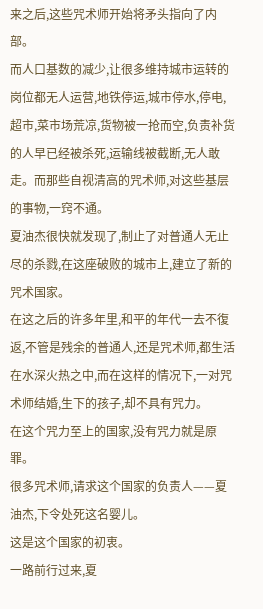来之后,这些咒术师开始将矛头指向了内部。
而人口基数的减少,让很多维持城市运转的岗位都无人运营,地铁停运,城市停水,停电,超市,菜市场荒凉,货物被一抢而空,负责补货的人早已经被杀死,运输线被截断,无人敢走。而那些自视清高的咒术师,对这些基层的事物,一窍不通。
夏油杰很快就发现了,制止了对普通人无止尽的杀戮,在这座破败的城市上,建立了新的咒术国家。
在这之后的许多年里,和平的年代一去不復返,不管是残余的普通人,还是咒术师,都生活在水深火热之中,而在这样的情况下,一对咒术师结婚,生下的孩子,却不具有咒力。
在这个咒力至上的国家,没有咒力就是原罪。
很多咒术师,请求这个国家的负责人——夏油杰,下令处死这名婴儿。
这是这个国家的初衷。
一路前行过来,夏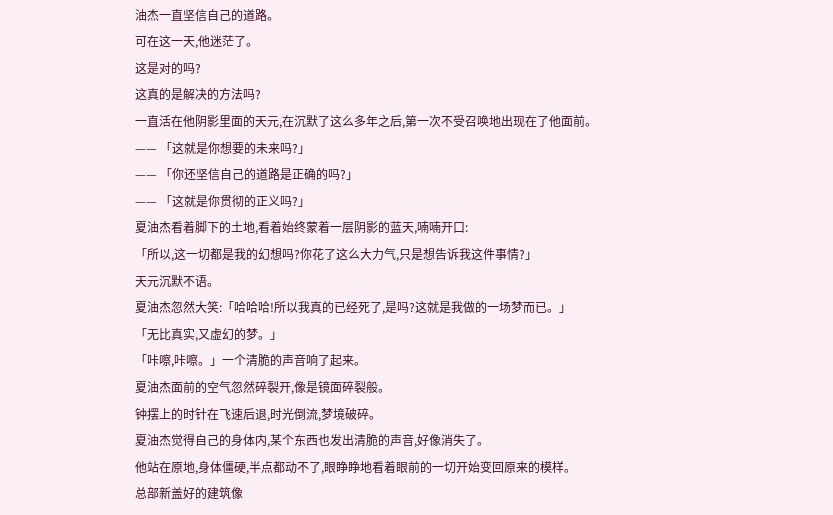油杰一直坚信自己的道路。
可在这一天,他迷茫了。
这是对的吗?
这真的是解决的方法吗?
一直活在他阴影里面的天元,在沉默了这么多年之后,第一次不受召唤地出现在了他面前。
—— 「这就是你想要的未来吗?」
—— 「你还坚信自己的道路是正确的吗?」
—— 「这就是你贯彻的正义吗?」
夏油杰看着脚下的土地,看着始终蒙着一层阴影的蓝天,喃喃开口:
「所以,这一切都是我的幻想吗?你花了这么大力气,只是想告诉我这件事情?」
天元沉默不语。
夏油杰忽然大笑:「哈哈哈!所以我真的已经死了,是吗?这就是我做的一场梦而已。」
「无比真实,又虚幻的梦。」
「咔嚓,咔嚓。」一个清脆的声音响了起来。
夏油杰面前的空气忽然碎裂开,像是镜面碎裂般。
钟摆上的时针在飞速后退,时光倒流,梦境破碎。
夏油杰觉得自己的身体内,某个东西也发出清脆的声音,好像消失了。
他站在原地,身体僵硬,半点都动不了,眼睁睁地看着眼前的一切开始变回原来的模样。
总部新盖好的建筑像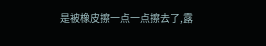是被橡皮擦一点一点擦去了,露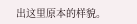出这里原本的样貌。